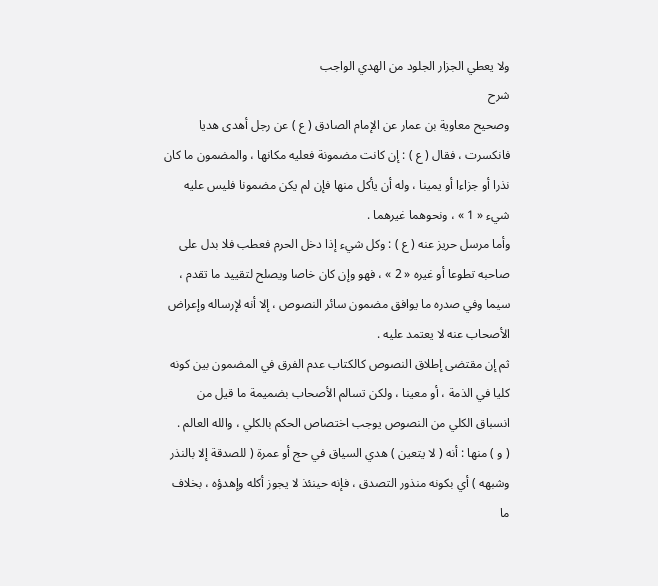ولا يعطي الجزار الجلود من الهدي الواجب
شرح
وصحيح معاوية بن عمار عن الإمام الصادق ( ع ) عن رجل أهدى هديا فانكسرت ، فقال ( ع ) : إن كانت مضمونة فعليه مكانها ، والمضمون ما كان نذرا أو جزاءا أو يمينا ، وله أن يأكل منها فإن لم يكن مضمونا فليس عليه شيء « 1 » ، ونحوهما غيرهما .
وأما مرسل حريز عنه ( ع ) : وكل شيء إذا دخل الحرم فعطب فلا بدل على صاحبه تطوعا أو غيره « 2 » ، فهو وإن كان خاصا ويصلح لتقييد ما تقدم ، سيما وفي صدره ما يوافق مضمون سائر النصوص ، إلا أنه لإرساله وإعراض الأصحاب عنه لا يعتمد عليه .
ثم إن مقتضى إطلاق النصوص كالكتاب عدم الفرق في المضمون بين كونه كليا في الذمة ، أو معينا ، ولكن تسالم الأصحاب بضميمة ما قيل من انسباق الكلي من النصوص يوجب اختصاص الحكم بالكلي ، والله العالم .
( و ) منها : أنه ( لا يتعين ) هدي السياق في حج أو عمرة ( للصدقة إلا بالنذر وشبهه ) أي بكونه منذور التصدق ، فإنه حينئذ لا يجوز أكله وإهدؤه ، بخلاف ما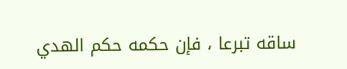ساقه تبرعا ، فإن حكمه حكم الهدي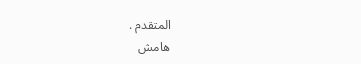المتقدم .
هامش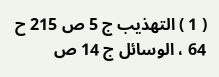( 1 ) التهذيب ج 5 ص 215 ح 64 ، الوسائل ج 14 ص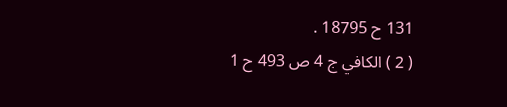131 ح 18795 .
( 2 ) الكافي ج 4 ص 493 ح 1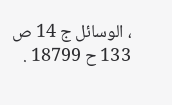، الوسائل ج 14 ص 133 ح 18799 .